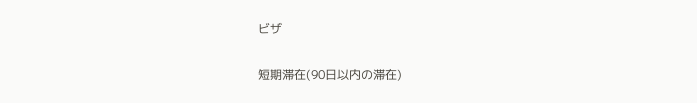ビザ

短期滞在(90日以内の滞在)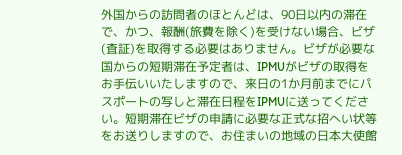外国からの訪問者のほとんどは、90日以内の滞在で、かつ、報酬(旅費を除く)を受けない場合、ビザ(査証)を取得する必要はありません。ビザが必要な国からの短期滞在予定者は、IPMUがビザの取得をお手伝いいたしますので、来日の1か月前までにパスポートの写しと滞在日程をIPMUに送ってください。短期滞在ビザの申請に必要な正式な招へい状等をお送りしますので、お住まいの地域の日本大使館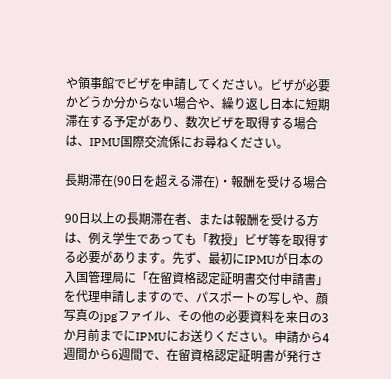や領事館でビザを申請してください。ビザが必要かどうか分からない場合や、繰り返し日本に短期滞在する予定があり、数次ビザを取得する場合は、IPMU国際交流係にお尋ねください。

長期滞在(90日を超える滞在)・報酬を受ける場合

90日以上の長期滞在者、または報酬を受ける方は、例え学生であっても「教授」ビザ等を取得する必要があります。先ず、最初にIPMUが日本の入国管理局に「在留資格認定証明書交付申請書」を代理申請しますので、パスポートの写しや、顔写真のjpgファイル、その他の必要資料を来日の3か月前までにIPMUにお送りください。申請から4週間から6週間で、在留資格認定証明書が発行さ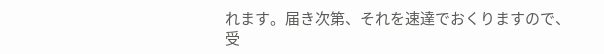れます。届き次第、それを速達でおくりますので、受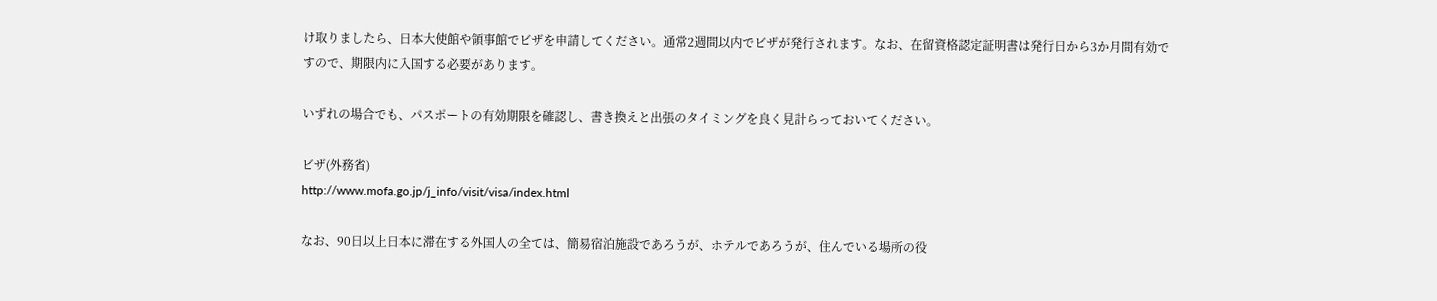け取りましたら、日本大使館や領事館でビザを申請してください。通常2週間以内でビザが発行されます。なお、在留資格認定証明書は発行日から3か月間有効ですので、期限内に入国する必要があります。

いずれの場合でも、パスポートの有効期限を確認し、書き換えと出張のタイミングを良く見計らっておいてください。

ビザ(外務省)
http://www.mofa.go.jp/j_info/visit/visa/index.html

なお、90日以上日本に滞在する外国人の全ては、簡易宿泊施設であろうが、ホテルであろうが、住んでいる場所の役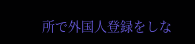所で外国人登録をしな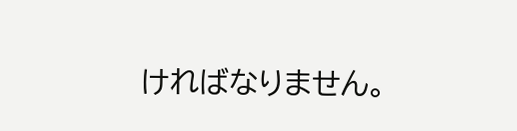ければなりません。